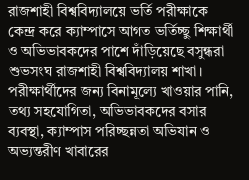রাজশাহী বিশ্ববিদ্যালয়ে ভর্তি পরীক্ষাকে কেন্দ্র করে ক্যাম্পাসে আগত ভর্তিচ্ছু শিক্ষার্থী ও অভিভাবকদের পাশে দাঁড়িয়েছে বসুন্ধরা শুভসংঘ রাজশাহী বিশ্ববিদ্যালয় শাখা। পরীক্ষার্থীদের জন্য বিনামূল্যে খাওয়ার পানি, তথ্য সহযোগিতা, অভিভাবকদের বসার ব্যবস্থা, ক্যাম্পাস পরিচ্ছন্নতা অভিযান ও অভ্যন্তরীণ খাবারের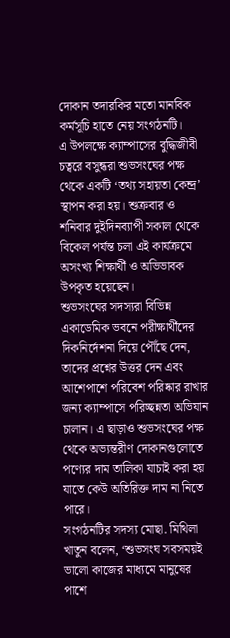দোকান তদারকির মতো মানবিক কর্মসূচি হাতে নেয় সংগঠনটি।
এ উপলক্ষে ক্যাম্পাসের বুদ্ধিজীবী চত্বরে বসুন্ধরা শুভসংঘের পক্ষ থেকে একটি ‘তথ্য সহায়তা কেন্দ্র’ স্থাপন করা হয়। শুক্রবার ও শনিবার দুইদিনব্যাপী সকাল থেকে বিকেল পর্যন্ত চলা এই কার্যক্রমে অসংখ্য শিক্ষার্থী ও অভিভাবক উপকৃত হয়েছেন।
শুভসংঘের সদস্যরা বিভিন্ন একাডেমিক ভবনে পরীক্ষার্থীদের দিকনির্দেশনা দিয়ে পৌঁছে দেন, তাদের প্রশ্নের উত্তর দেন এবং আশেপাশে পরিবেশ পরিষ্কার রাখার জন্য ক্যাম্পাসে পরিচ্ছন্নতা অভিযান চালান। এ ছাড়াও শুভসংঘের পক্ষ থেকে অভ্যন্তরীণ দোকানগুলোতে পণ্যের দাম তালিকা যাচাই করা হয় যাতে কেউ অতিরিক্ত দাম না নিতে পারে।
সংগঠনটির সদস্য মোছা. মিথিলা খাতুন বলেন, ‘শুভসংঘ সবসময়ই ভালো কাজের মাধ্যমে মানুষের পাশে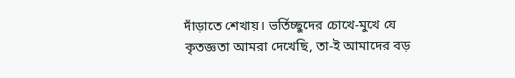দাঁড়াতে শেখায়। ভর্তিচ্ছুদের চোখে-মুখে যে কৃতজ্ঞতা আমরা দেখেছি, তা-ই আমাদের বড়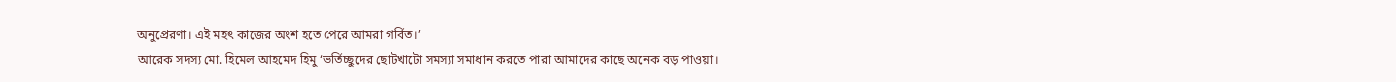অনুপ্রেরণা। এই মহৎ কাজের অংশ হতে পেরে আমরা গর্বিত।’
আরেক সদস্য মো. হিমেল আহমেদ হিমু ‘ভর্তিচ্ছুদের ছোটখাটো সমস্যা সমাধান করতে পারা আমাদের কাছে অনেক বড় পাওয়া।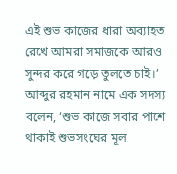এই শুভ কাজের ধারা অব্যাহত রেখে আমরা সমাজকে আরও সুন্দর করে গড়ে তুলতে চাই।’
আব্দুর রহমান নামে এক সদস্য বলেন, ‘শুভ কাজে সবার পাশে থাকাই শুভসংঘের মূল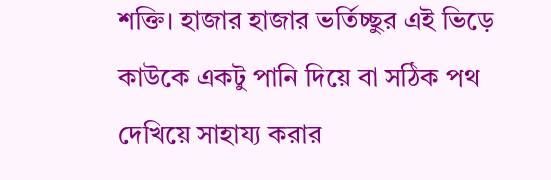শক্তি। হাজার হাজার ভর্তিচ্ছুর এই ভিড়ে কাউকে একটু পানি দিয়ে বা সঠিক পথ দেখিয়ে সাহায্য করার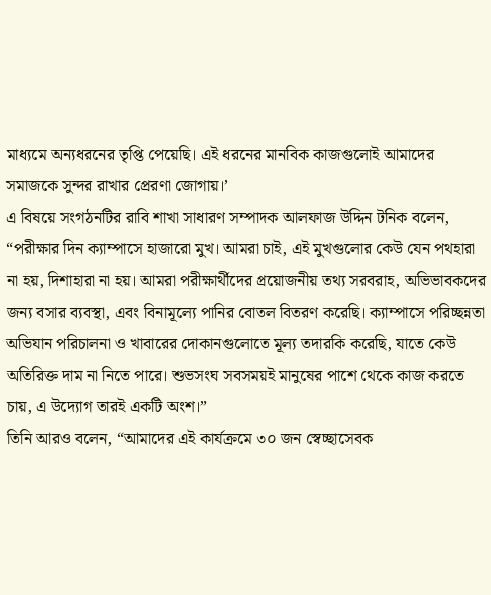মাধ্যমে অন্যধরনের তৃপ্তি পেয়েছি। এই ধরনের মানবিক কাজগুলোই আমাদের সমাজকে সুন্দর রাখার প্রেরণা জোগায়।’
এ বিষয়ে সংগঠনটির রাবি শাখা সাধারণ সম্পাদক আলফাজ উদ্দিন টনিক বলেন, “পরীক্ষার দিন ক্যাম্পাসে হাজারো মুখ। আমরা চাই, এই মুখগুলোর কেউ যেন পথহারা না হয়, দিশাহারা না হয়। আমরা পরীক্ষার্থীদের প্রয়োজনীয় তথ্য সরবরাহ, অভিভাবকদের জন্য বসার ব্যবস্থা, এবং বিনামূল্যে পানির বোতল বিতরণ করেছি। ক্যাম্পাসে পরিচ্ছন্নতা অভিযান পরিচালনা ও খাবারের দোকানগুলোতে মূল্য তদারকি করেছি, যাতে কেউ অতিরিক্ত দাম না নিতে পারে। শুভসংঘ সবসময়ই মানুষের পাশে থেকে কাজ করতে চায়, এ উদ্যোগ তারই একটি অংশ।”
তিনি আরও বলেন, “আমাদের এই কার্যক্রমে ৩০ জন স্বেচ্ছাসেবক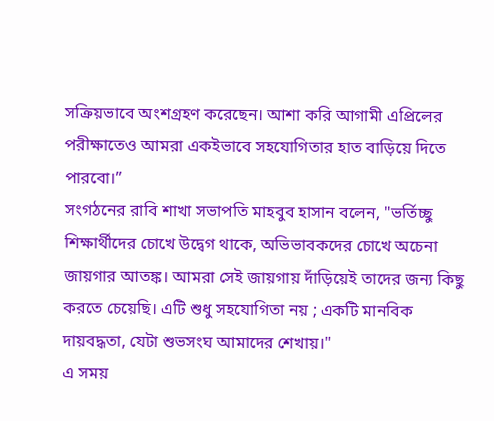সক্রিয়ভাবে অংশগ্রহণ করেছেন। আশা করি আগামী এপ্রিলের পরীক্ষাতেও আমরা একইভাবে সহযোগিতার হাত বাড়িয়ে দিতে পারবো।”
সংগঠনের রাবি শাখা সভাপতি মাহবুব হাসান বলেন, "ভর্তিচ্ছু শিক্ষার্থীদের চোখে উদ্বেগ থাকে, অভিভাবকদের চোখে অচেনা জায়গার আতঙ্ক। আমরা সেই জায়গায় দাঁড়িয়েই তাদের জন্য কিছু করতে চেয়েছি। এটি শুধু সহযোগিতা নয় ; একটি মানবিক দায়বদ্ধতা, যেটা শুভসংঘ আমাদের শেখায়।"
এ সময়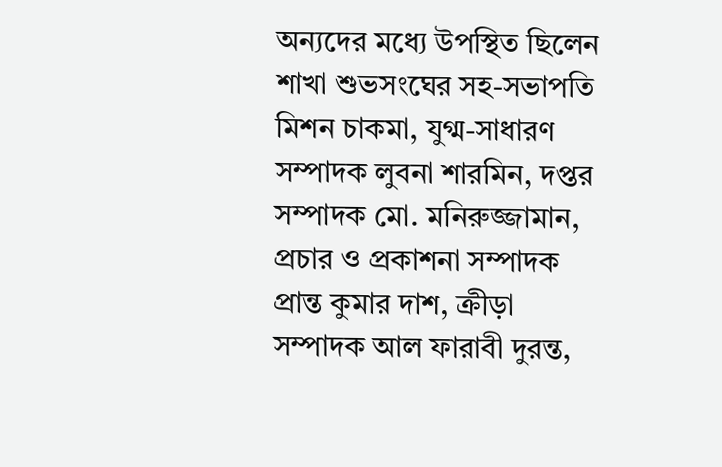অন্যদের মধ্যে উপস্থিত ছিলেন শাখা শুভসংঘের সহ-সভাপতি মিশন চাকমা, যুগ্ম-সাধারণ সম্পাদক লুবনা শারমিন, দপ্তর সম্পাদক মো. মনিরুজ্জামান, প্রচার ও প্রকাশনা সম্পাদক প্রান্ত কুমার দাশ, ক্রীড়া সম্পাদক আল ফারাবী দুরন্ত,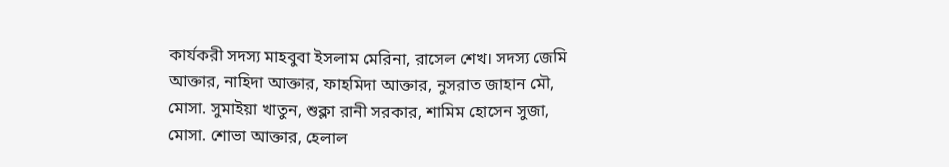কার্যকরী সদস্য মাহবুবা ইসলাম মেরিনা, রাসেল শেখ। সদস্য জেমি আক্তার, নাহিদা আক্তার, ফাহমিদা আক্তার, নুসরাত জাহান মৌ, মোসা. সুমাইয়া খাতুন, শুক্লা রানী সরকার, শামিম হোসেন সুজা, মোসা. শোভা আক্তার, হেলাল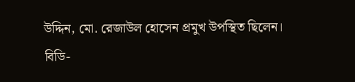উদ্দিন, মো. রেজাউল হোসেন প্রমুখ উপস্থিত ছিলেন।
বিডি-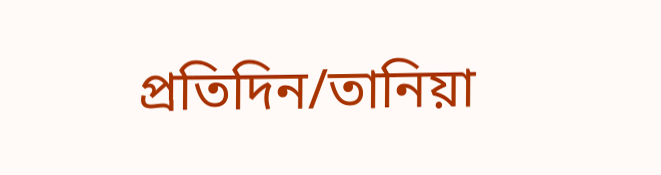প্রতিদিন/তানিয়া